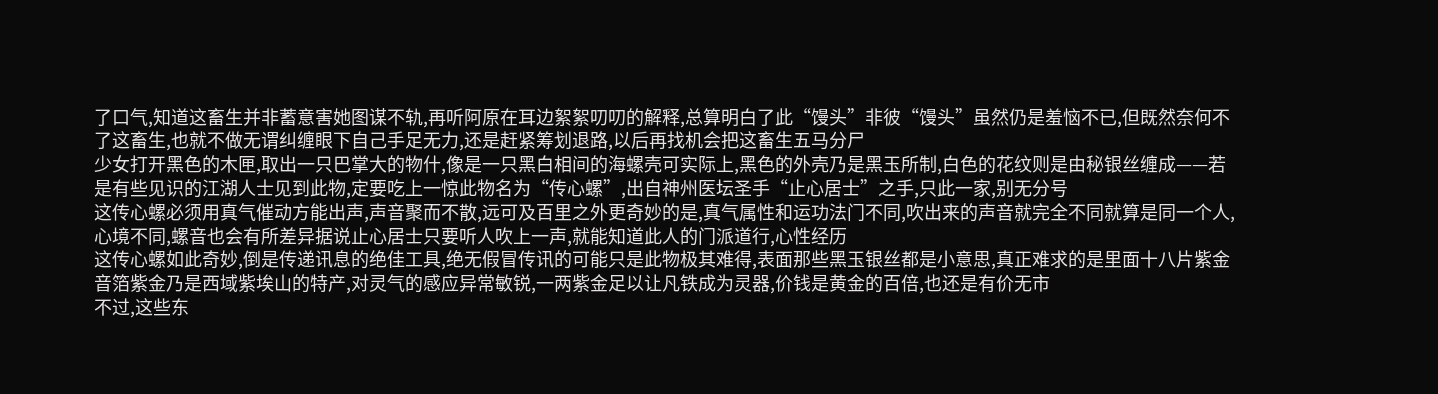了口气,知道这畜生并非蓄意害她图谋不轨,再听阿原在耳边絮絮叨叨的解释,总算明白了此“馒头”非彼“馒头”虽然仍是羞恼不已,但既然奈何不了这畜生,也就不做无谓纠缠眼下自己手足无力,还是赶紧筹划退路,以后再找机会把这畜生五马分尸
少女打开黑色的木匣,取出一只巴掌大的物什,像是一只黑白相间的海螺壳可实际上,黑色的外壳乃是黑玉所制,白色的花纹则是由秘银丝缠成——若是有些见识的江湖人士见到此物,定要吃上一惊此物名为“传心螺”,出自神州医坛圣手“止心居士”之手,只此一家,别无分号
这传心螺必须用真气催动方能出声,声音聚而不散,远可及百里之外更奇妙的是,真气属性和运功法门不同,吹出来的声音就完全不同就算是同一个人,心境不同,螺音也会有所差异据说止心居士只要听人吹上一声,就能知道此人的门派道行,心性经历
这传心螺如此奇妙,倒是传递讯息的绝佳工具,绝无假冒传讯的可能只是此物极其难得,表面那些黑玉银丝都是小意思,真正难求的是里面十八片紫金音箔紫金乃是西域紫埃山的特产,对灵气的感应异常敏锐,一两紫金足以让凡铁成为灵器,价钱是黄金的百倍,也还是有价无市
不过,这些东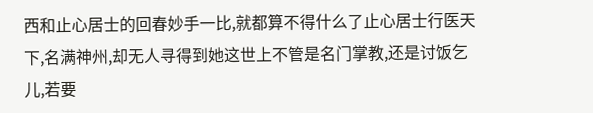西和止心居士的回春妙手一比,就都算不得什么了止心居士行医天下,名满神州,却无人寻得到她这世上不管是名门掌教,还是讨饭乞儿,若要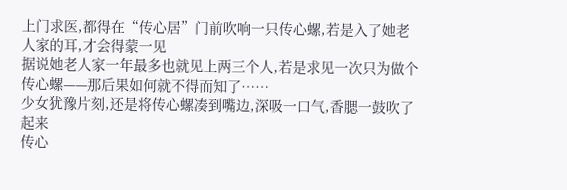上门求医,都得在“传心居”门前吹响一只传心螺,若是入了她老人家的耳,才会得蒙一见
据说她老人家一年最多也就见上两三个人,若是求见一次只为做个传心螺——那后果如何就不得而知了……
少女犹豫片刻,还是将传心螺凑到嘴边,深吸一口气,香腮一鼓吹了起来
传心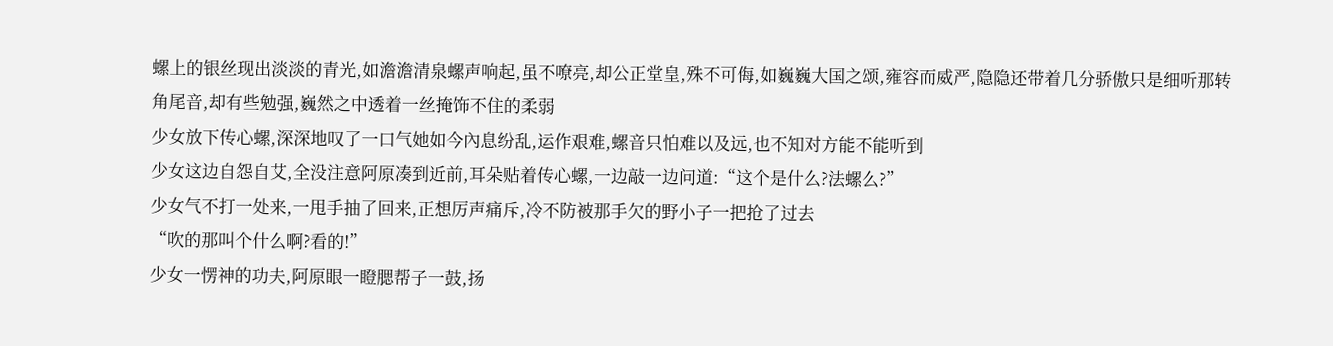螺上的银丝现出淡淡的青光,如澹澹清泉螺声响起,虽不嘹亮,却公正堂皇,殊不可侮,如巍巍大国之颂,雍容而威严,隐隐还带着几分骄傲只是细听那转角尾音,却有些勉强,巍然之中透着一丝掩饰不住的柔弱
少女放下传心螺,深深地叹了一口气她如今內息纷乱,运作艰难,螺音只怕难以及远,也不知对方能不能听到
少女这边自怨自艾,全没注意阿原凑到近前,耳朵贴着传心螺,一边敲一边问道:“这个是什么?法螺么?”
少女气不打一处来,一甩手抽了回来,正想厉声痛斥,冷不防被那手欠的野小子一把抢了过去
“吹的那叫个什么啊?看的!”
少女一愣神的功夫,阿原眼一瞪腮帮子一鼓,扬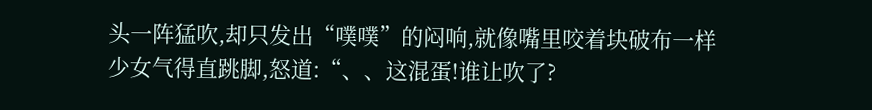头一阵猛吹,却只发出“噗噗”的闷响,就像嘴里咬着块破布一样
少女气得直跳脚,怒道:“、、这混蛋!谁让吹了?